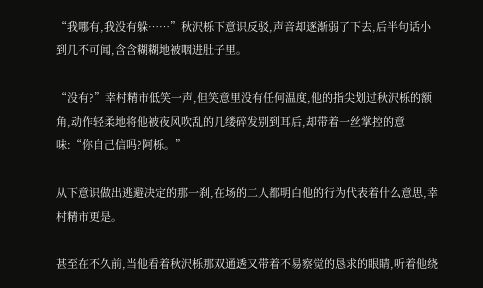“我哪有,我没有躲……”秋沢栎下意识反驳,声音却逐渐弱了下去,后半句话小到几不可闻,含含糊糊地被咽进肚子里。

“没有?”幸村精市低笑一声,但笑意里没有任何温度,他的指尖划过秋沢栎的额角,动作轻柔地将他被夜风吹乱的几缕碎发别到耳后,却带着一丝掌控的意味:“你自己信吗?阿栎。”

从下意识做出逃避决定的那一刹,在场的二人都明白他的行为代表着什么意思,幸村精市更是。

甚至在不久前,当他看着秋沢栎那双通透又带着不易察觉的恳求的眼睛,听着他绕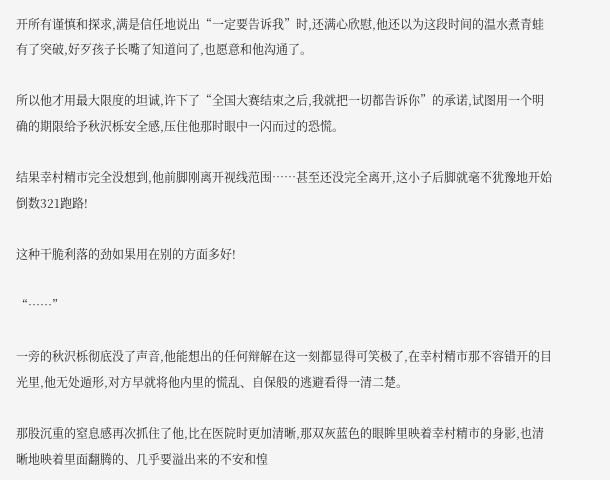开所有谨慎和探求,满是信任地说出“一定要告诉我”时,还满心欣慰,他还以为这段时间的温水煮青蛙有了突破,好歹孩子长嘴了知道问了,也愿意和他沟通了。

所以他才用最大限度的坦诚,许下了“全国大赛结束之后,我就把一切都告诉你”的承诺,试图用一个明确的期限给予秋沢栎安全感,压住他那时眼中一闪而过的恐慌。

结果幸村精市完全没想到,他前脚刚离开视线范围……甚至还没完全离开,这小子后脚就毫不犹豫地开始倒数321跑路!

这种干脆利落的劲如果用在别的方面多好!

“……”

一旁的秋沢栎彻底没了声音,他能想出的任何辩解在这一刻都显得可笑极了,在幸村精市那不容错开的目光里,他无处遁形,对方早就将他内里的慌乱、自保般的逃避看得一清二楚。

那股沉重的窒息感再次抓住了他,比在医院时更加清晰,那双灰蓝色的眼眸里映着幸村精市的身影,也清晰地映着里面翻腾的、几乎要溢出来的不安和惶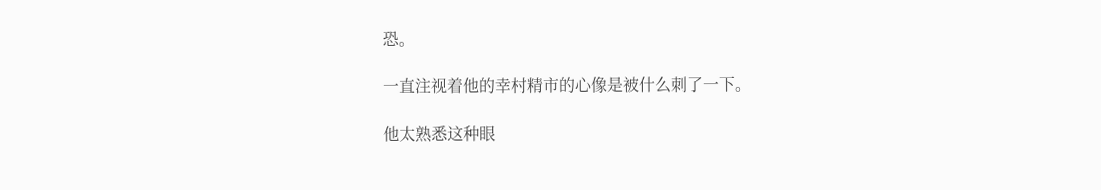恐。

一直注视着他的幸村精市的心像是被什么刺了一下。

他太熟悉这种眼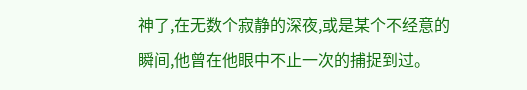神了,在无数个寂静的深夜,或是某个不经意的瞬间,他曾在他眼中不止一次的捕捉到过。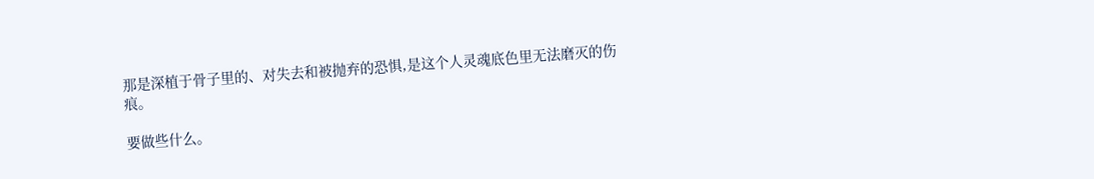那是深植于骨子里的、对失去和被抛弃的恐惧,是这个人灵魂底色里无法磨灭的伤痕。

要做些什么。